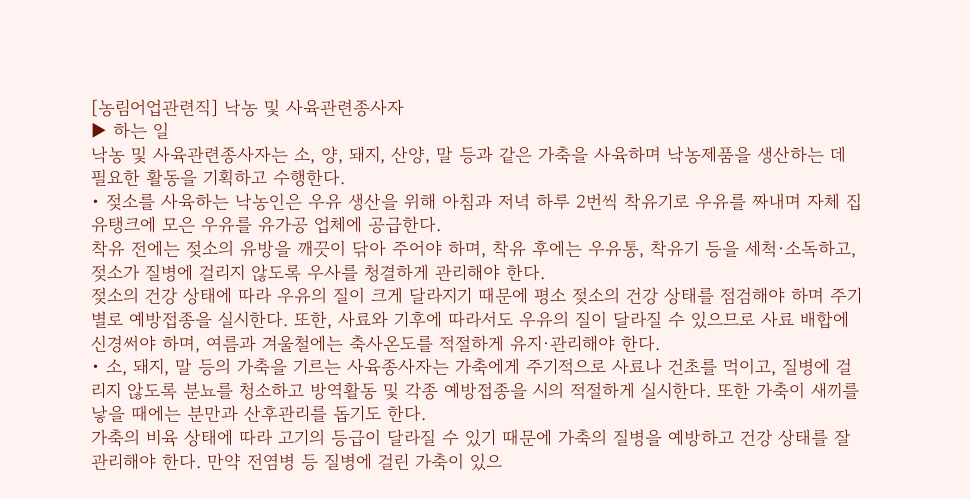[농림어업관련직] 낙농 및 사육관련종사자
▶ 하는 일
낙농 및 사육관련종사자는 소, 양, 돼지, 산양, 말 등과 같은 가축을 사육하며 낙농제품을 생산하는 데 필요한 활동을 기획하고 수행한다.
• 젖소를 사육하는 낙농인은 우유 생산을 위해 아침과 저녁 하루 2번씩 착유기로 우유를 짜내며 자체 집유탱크에 모은 우유를 유가공 업체에 공급한다.
착유 전에는 젖소의 유방을 깨끗이 닦아 주어야 하며, 착유 후에는 우유통, 착유기 등을 세척·소독하고, 젖소가 질병에 걸리지 않도록 우사를 청결하게 관리해야 한다.
젖소의 건강 상태에 따라 우유의 질이 크게 달라지기 때문에 평소 젖소의 건강 상태를 점검해야 하며 주기별로 예방접종을 실시한다. 또한, 사료와 기후에 따라서도 우유의 질이 달라질 수 있으므로 사료 배합에 신경써야 하며, 여름과 겨울철에는 축사온도를 적절하게 유지·관리해야 한다.
• 소, 돼지, 말 등의 가축을 기르는 사육종사자는 가축에게 주기적으로 사료나 건초를 먹이고, 질병에 걸리지 않도록 분뇨를 청소하고 방역활동 및 각종 예방접종을 시의 적절하게 실시한다. 또한 가축이 새끼를 낳을 때에는 분만과 산후관리를 돕기도 한다.
가축의 비육 상태에 따라 고기의 등급이 달라질 수 있기 때문에 가축의 질병을 예방하고 건강 상태를 잘 관리해야 한다. 만약 전염병 등 질병에 걸린 가축이 있으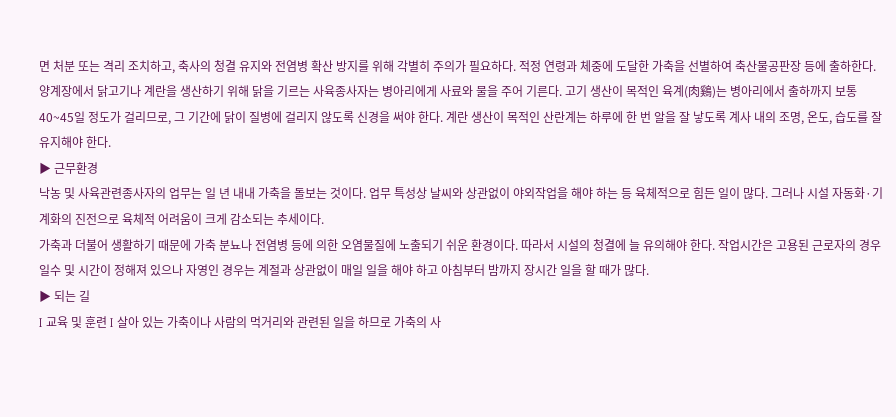면 처분 또는 격리 조치하고, 축사의 청결 유지와 전염병 확산 방지를 위해 각별히 주의가 필요하다. 적정 연령과 체중에 도달한 가축을 선별하여 축산물공판장 등에 출하한다.
양계장에서 닭고기나 계란을 생산하기 위해 닭을 기르는 사육종사자는 병아리에게 사료와 물을 주어 기른다. 고기 생산이 목적인 육계(肉鷄)는 병아리에서 출하까지 보통 40~45일 정도가 걸리므로, 그 기간에 닭이 질병에 걸리지 않도록 신경을 써야 한다. 계란 생산이 목적인 산란계는 하루에 한 번 알을 잘 낳도록 계사 내의 조명, 온도, 습도를 잘 유지해야 한다.
▶ 근무환경
낙농 및 사육관련종사자의 업무는 일 년 내내 가축을 돌보는 것이다. 업무 특성상 날씨와 상관없이 야외작업을 해야 하는 등 육체적으로 힘든 일이 많다. 그러나 시설 자동화·기계화의 진전으로 육체적 어려움이 크게 감소되는 추세이다.
가축과 더불어 생활하기 때문에 가축 분뇨나 전염병 등에 의한 오염물질에 노출되기 쉬운 환경이다. 따라서 시설의 청결에 늘 유의해야 한다. 작업시간은 고용된 근로자의 경우 일수 및 시간이 정해져 있으나 자영인 경우는 계절과 상관없이 매일 일을 해야 하고 아침부터 밤까지 장시간 일을 할 때가 많다.
▶ 되는 길
I 교육 및 훈련 I 살아 있는 가축이나 사람의 먹거리와 관련된 일을 하므로 가축의 사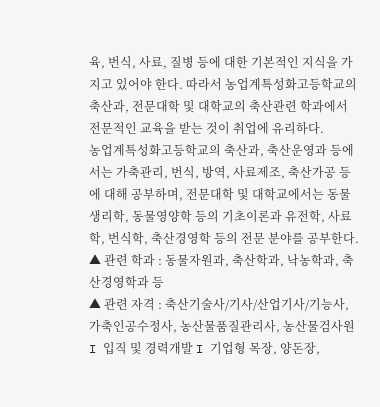육, 번식, 사료, 질병 등에 대한 기본적인 지식을 가지고 있어야 한다. 따라서 농업계특성화고등학교의 축산과, 전문대학 및 대학교의 축산관련 학과에서 전문적인 교육을 받는 것이 취업에 유리하다.
농업계특성화고등학교의 축산과, 축산운영과 등에서는 가축관리, 번식, 방역, 사료제조, 축산가공 등에 대해 공부하며, 전문대학 및 대학교에서는 동물생리학, 동물영양학 등의 기초이론과 유전학, 사료학, 번식학, 축산경영학 등의 전문 분야를 공부한다.
▲ 관련 학과 : 동물자원과, 축산학과, 낙농학과, 축산경영학과 등
▲ 관련 자격 : 축산기술사/기사/산업기사/기능사, 가축인공수정사, 농산물품질관리사, 농산물검사원
I 입직 및 경력개발 I 기업형 목장, 양돈장,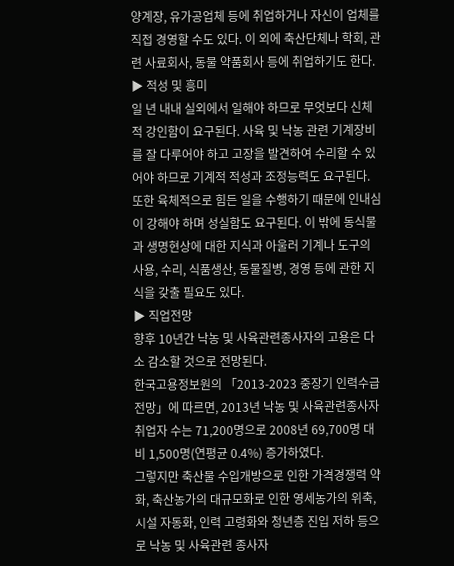양계장, 유가공업체 등에 취업하거나 자신이 업체를 직접 경영할 수도 있다. 이 외에 축산단체나 학회, 관련 사료회사, 동물 약품회사 등에 취업하기도 한다.
▶ 적성 및 흥미
일 년 내내 실외에서 일해야 하므로 무엇보다 신체적 강인함이 요구된다. 사육 및 낙농 관련 기계장비를 잘 다루어야 하고 고장을 발견하여 수리할 수 있어야 하므로 기계적 적성과 조정능력도 요구된다.
또한 육체적으로 힘든 일을 수행하기 때문에 인내심이 강해야 하며 성실함도 요구된다. 이 밖에 동식물과 생명현상에 대한 지식과 아울러 기계나 도구의 사용, 수리, 식품생산, 동물질병, 경영 등에 관한 지식을 갖출 필요도 있다.
▶ 직업전망
향후 10년간 낙농 및 사육관련종사자의 고용은 다소 감소할 것으로 전망된다.
한국고용정보원의 「2013-2023 중장기 인력수급전망」에 따르면, 2013년 낙농 및 사육관련종사자 취업자 수는 71,200명으로 2008년 69,700명 대비 1,500명(연평균 0.4%) 증가하였다.
그렇지만 축산물 수입개방으로 인한 가격경쟁력 약화, 축산농가의 대규모화로 인한 영세농가의 위축, 시설 자동화, 인력 고령화와 청년층 진입 저하 등으로 낙농 및 사육관련 종사자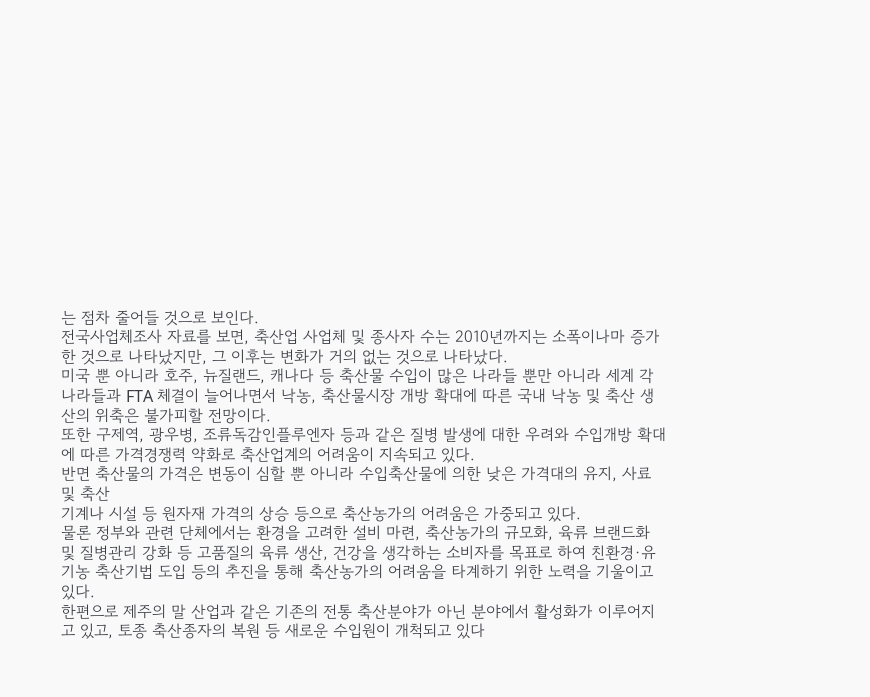는 점차 줄어들 것으로 보인다.
전국사업체조사 자료를 보면, 축산업 사업체 및 종사자 수는 2010년까지는 소폭이나마 증가한 것으로 나타났지만, 그 이후는 변화가 거의 없는 것으로 나타났다.
미국 뿐 아니라 호주, 뉴질랜드, 캐나다 등 축산물 수입이 많은 나라들 뿐만 아니라 세계 각 나라들과 FTA 체결이 늘어나면서 낙농, 축산물시장 개방 확대에 따른 국내 낙농 및 축산 생산의 위축은 불가피할 전망이다.
또한 구제역, 광우병, 조류독감인플루엔자 등과 같은 질병 발생에 대한 우려와 수입개방 확대에 따른 가격경쟁력 약화로 축산업계의 어려움이 지속되고 있다.
반면 축산물의 가격은 변동이 심할 뿐 아니라 수입축산물에 의한 낮은 가격대의 유지, 사료 및 축산
기계나 시설 등 원자재 가격의 상승 등으로 축산농가의 어려움은 가중되고 있다.
물론 정부와 관련 단체에서는 환경을 고려한 설비 마련, 축산농가의 규모화, 육류 브랜드화 및 질병관리 강화 등 고품질의 육류 생산, 건강을 생각하는 소비자를 목표로 하여 친환경·유기농 축산기법 도입 등의 추진을 통해 축산농가의 어려움을 타계하기 위한 노력을 기울이고 있다.
한편으로 제주의 말 산업과 같은 기존의 전통 축산분야가 아닌 분야에서 활성화가 이루어지고 있고, 토종 축산종자의 복원 등 새로운 수입원이 개척되고 있다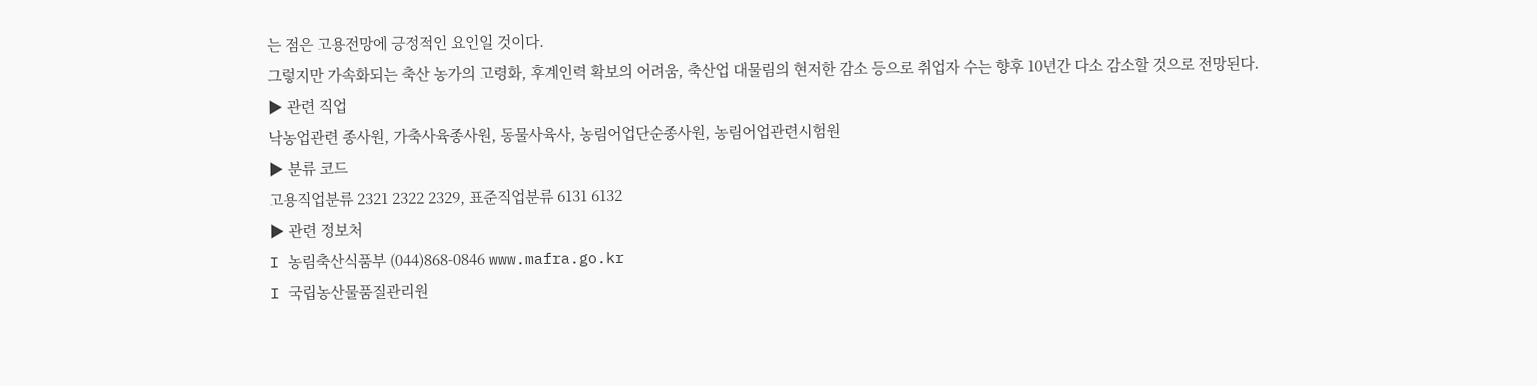는 점은 고용전망에 긍정적인 요인일 것이다.
그렇지만 가속화되는 축산 농가의 고령화, 후계인력 확보의 어려움, 축산업 대물림의 현저한 감소 등으로 취업자 수는 향후 10년간 다소 감소할 것으로 전망된다.
▶ 관련 직업
낙농업관련 종사원, 가축사육종사원, 동물사육사, 농림어업단순종사원, 농림어업관련시험원
▶ 분류 코드
고용직업분류 2321 2322 2329, 표준직업분류 6131 6132
▶ 관련 정보처
I 농림축산식품부 (044)868-0846 www.mafra.go.kr
I 국립농산물품질관리원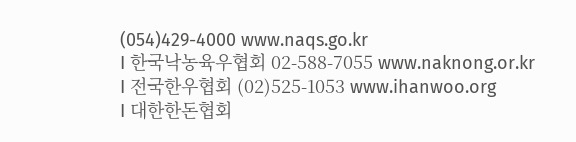(054)429-4000 www.naqs.go.kr
I 한국낙농육우협회 02-588-7055 www.naknong.or.kr
I 전국한우협회 (02)525-1053 www.ihanwoo.org
I 대한한돈협회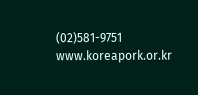(02)581-9751 www.koreapork.or.kr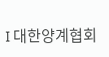I 대한양계협회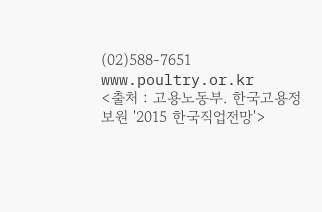(02)588-7651 www.poultry.or.kr
<출처 : 고용노동부. 한국고용정보원 '2015 한국직업전망'>